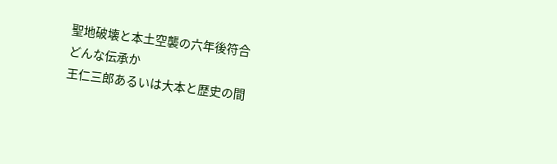聖地破壊と本土空襲の六年後符合
どんな伝承か
王仁三郎あるいは大本と歴史の間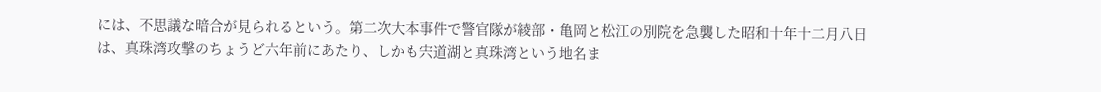には、不思議な暗合が見られるという。第二次大本事件で警官隊が綾部・亀岡と松江の別院を急襲した昭和十年十二月八日は、真珠湾攻撃のちょうど六年前にあたり、しかも宍道湖と真珠湾という地名ま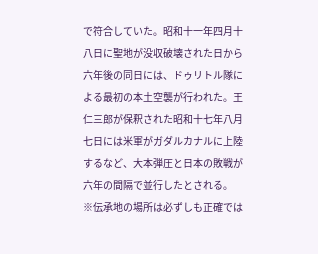で符合していた。昭和十一年四月十八日に聖地が没収破壊された日から六年後の同日には、ドゥリトル隊による最初の本土空襲が行われた。王仁三郎が保釈された昭和十七年八月七日には米軍がガダルカナルに上陸するなど、大本弾圧と日本の敗戦が六年の間隔で並行したとされる。
※伝承地の場所は必ずしも正確では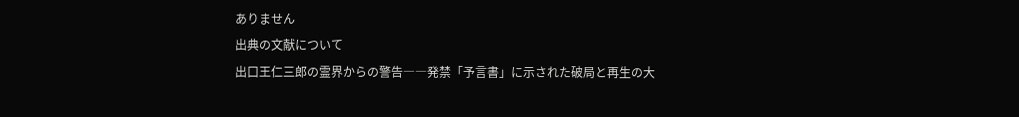ありません
出典の文献について
出口王仁三郎の霊界からの警告――発禁「予言書」に示された破局と再生の大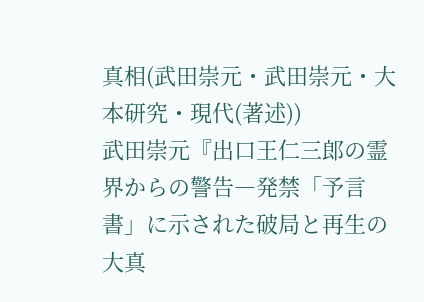真相(武田崇元・武田崇元・大本研究・現代(著述))
武田崇元『出口王仁三郎の霊界からの警告―発禁「予言書」に示された破局と再生の大真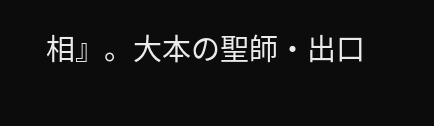相』。大本の聖師・出口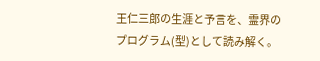王仁三郎の生涯と予言を、霊界のプログラム(型)として読み解く。